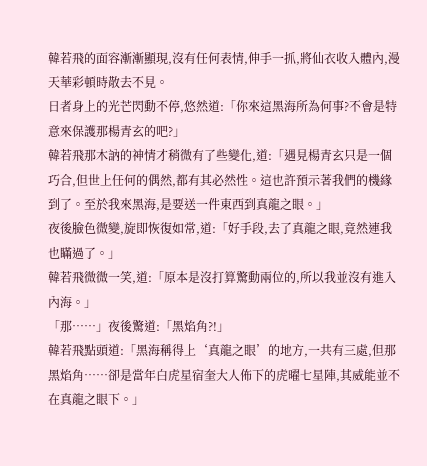韓若飛的面容漸漸顯現,沒有任何表情,伸手一抓,將仙衣收入體內,漫天華彩頓時散去不見。
日者身上的光芒閃動不停,悠然道:「你來這黑海所為何事?不會是特意來保護那楊青玄的吧?」
韓若飛那木訥的神情才稍微有了些變化,道:「遇見楊青玄只是一個巧合,但世上任何的偶然,都有其必然性。這也許預示著我們的機緣到了。至於我來黑海,是要送一件東西到真龍之眼。」
夜後臉色微變,旋即恢復如常,道:「好手段,去了真龍之眼,竟然連我也瞞過了。」
韓若飛微微一笑,道:「原本是沒打算驚動兩位的,所以我並沒有進入內海。」
「那……」夜後驚道:「黑焰角?!」
韓若飛點頭道:「黑海稱得上‘真龍之眼’的地方,一共有三處,但那黑焰角……卻是當年白虎星宿奎大人佈下的虎曜七星陣,其威能並不在真龍之眼下。」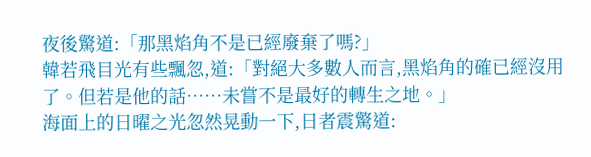夜後驚道:「那黑焰角不是已經廢棄了嗎?」
韓若飛目光有些飄忽,道:「對絕大多數人而言,黑焰角的確已經沒用了。但若是他的話……未嘗不是最好的轉生之地。」
海面上的日曜之光忽然晃動一下,日者震驚道: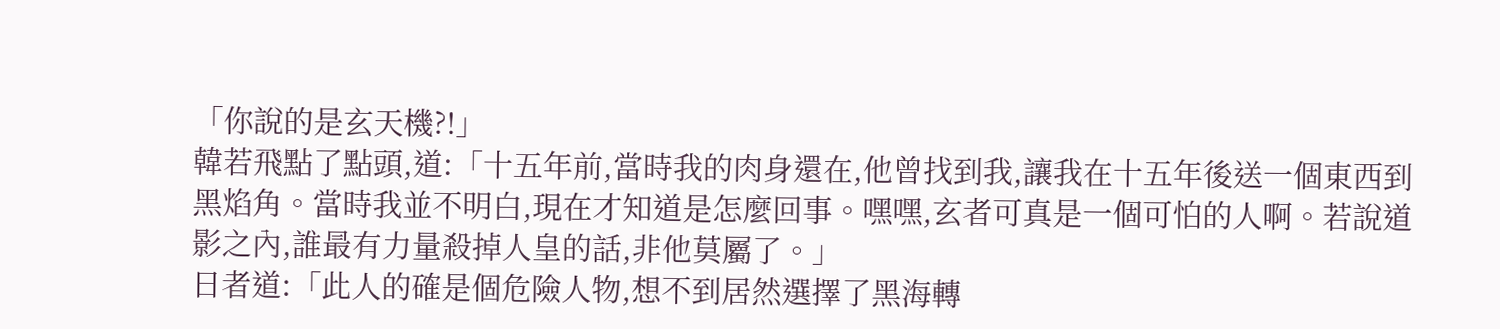「你說的是玄天機?!」
韓若飛點了點頭,道:「十五年前,當時我的肉身還在,他曾找到我,讓我在十五年後送一個東西到黑焰角。當時我並不明白,現在才知道是怎麼回事。嘿嘿,玄者可真是一個可怕的人啊。若說道影之內,誰最有力量殺掉人皇的話,非他莫屬了。」
日者道:「此人的確是個危險人物,想不到居然選擇了黑海轉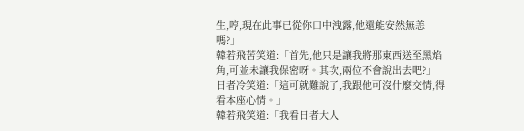生,哼,現在此事已從你口中洩露,他還能安然無恙嗎?」
韓若飛苦笑道:「首先,他只是讓我將那東西送至黑焰角,可並未讓我保密呀。其次,兩位不會說出去吧?」
日者冷笑道:「這可就難說了,我跟他可沒什麼交情,得看本座心情。」
韓若飛笑道:「我看日者大人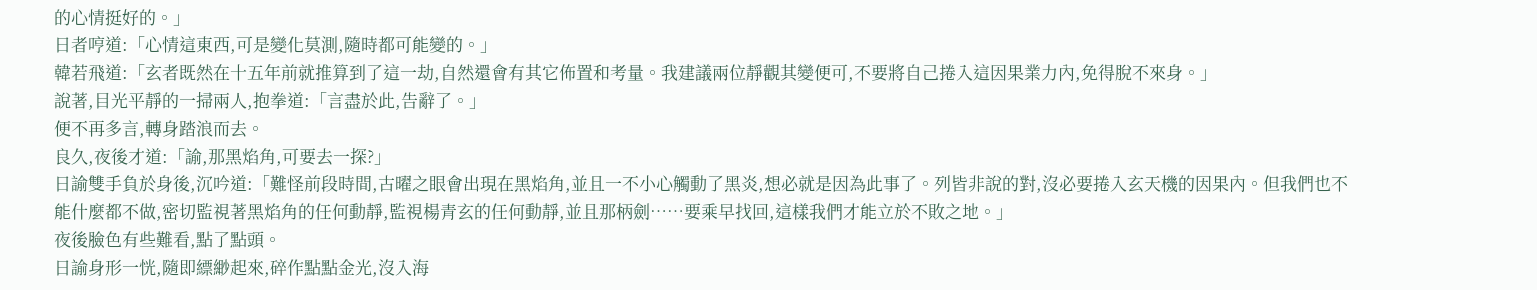的心情挺好的。」
日者哼道:「心情這東西,可是變化莫測,隨時都可能變的。」
韓若飛道:「玄者既然在十五年前就推算到了這一劫,自然還會有其它佈置和考量。我建議兩位靜觀其變便可,不要將自己捲入這因果業力內,免得脫不來身。」
說著,目光平靜的一掃兩人,抱拳道:「言盡於此,告辭了。」
便不再多言,轉身踏浪而去。
良久,夜後才道:「諭,那黑焰角,可要去一探?」
日諭雙手負於身後,沉吟道:「難怪前段時間,古曜之眼會出現在黑焰角,並且一不小心觸動了黑炎,想必就是因為此事了。列皆非說的對,沒必要捲入玄天機的因果內。但我們也不能什麼都不做,密切監視著黑焰角的任何動靜,監視楊青玄的任何動靜,並且那柄劍……要乘早找回,這樣我們才能立於不敗之地。」
夜後臉色有些難看,點了點頭。
日諭身形一恍,隨即縹緲起來,碎作點點金光,沒入海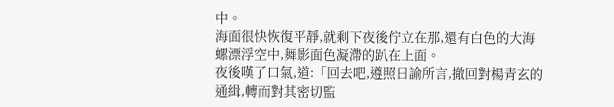中。
海面很快恢復平靜,就剩下夜後佇立在那,還有白色的大海螺漂浮空中,舞影面色凝滯的趴在上面。
夜後嘆了口氣,道:「回去吧,遵照日諭所言,撤回對楊青玄的通緝,轉而對其密切監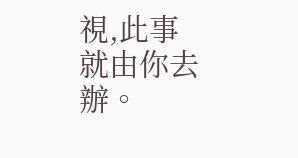視,此事就由你去辦。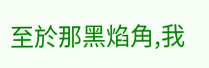至於那黑焰角,我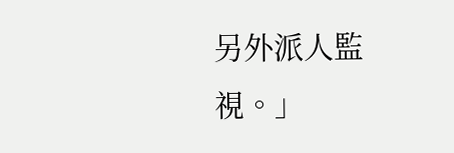另外派人監視。」